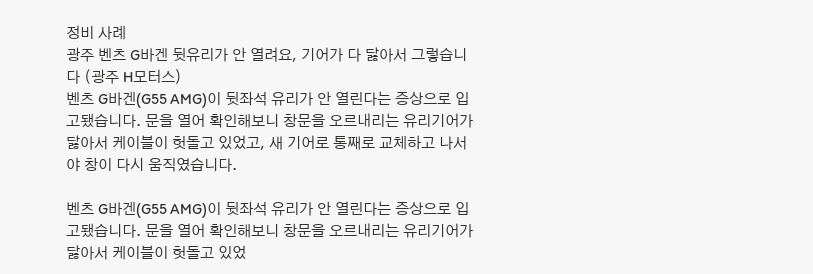정비 사례
광주 벤츠 G바겐 뒷유리가 안 열려요, 기어가 다 닳아서 그렇습니다 (광주 H모터스)
벤츠 G바겐(G55 AMG)이 뒷좌석 유리가 안 열린다는 증상으로 입고됐습니다. 문을 열어 확인해보니 창문을 오르내리는 유리기어가 닳아서 케이블이 헛돌고 있었고, 새 기어로 통째로 교체하고 나서야 창이 다시 움직였습니다.

벤츠 G바겐(G55 AMG)이 뒷좌석 유리가 안 열린다는 증상으로 입고됐습니다. 문을 열어 확인해보니 창문을 오르내리는 유리기어가 닳아서 케이블이 헛돌고 있었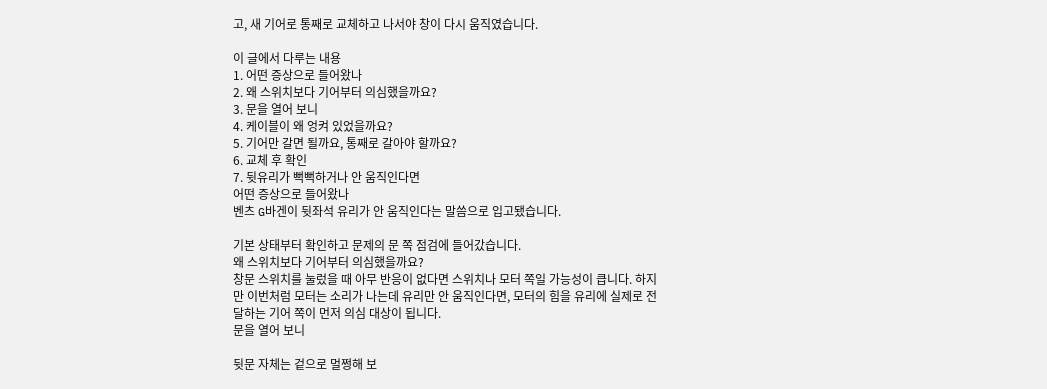고, 새 기어로 통째로 교체하고 나서야 창이 다시 움직였습니다.

이 글에서 다루는 내용
1. 어떤 증상으로 들어왔나
2. 왜 스위치보다 기어부터 의심했을까요?
3. 문을 열어 보니
4. 케이블이 왜 엉켜 있었을까요?
5. 기어만 갈면 될까요, 통째로 갈아야 할까요?
6. 교체 후 확인
7. 뒷유리가 뻑뻑하거나 안 움직인다면
어떤 증상으로 들어왔나
벤츠 G바겐이 뒷좌석 유리가 안 움직인다는 말씀으로 입고됐습니다.

기본 상태부터 확인하고 문제의 문 쪽 점검에 들어갔습니다.
왜 스위치보다 기어부터 의심했을까요?
창문 스위치를 눌렀을 때 아무 반응이 없다면 스위치나 모터 쪽일 가능성이 큽니다. 하지만 이번처럼 모터는 소리가 나는데 유리만 안 움직인다면, 모터의 힘을 유리에 실제로 전달하는 기어 쪽이 먼저 의심 대상이 됩니다.
문을 열어 보니

뒷문 자체는 겉으로 멀쩡해 보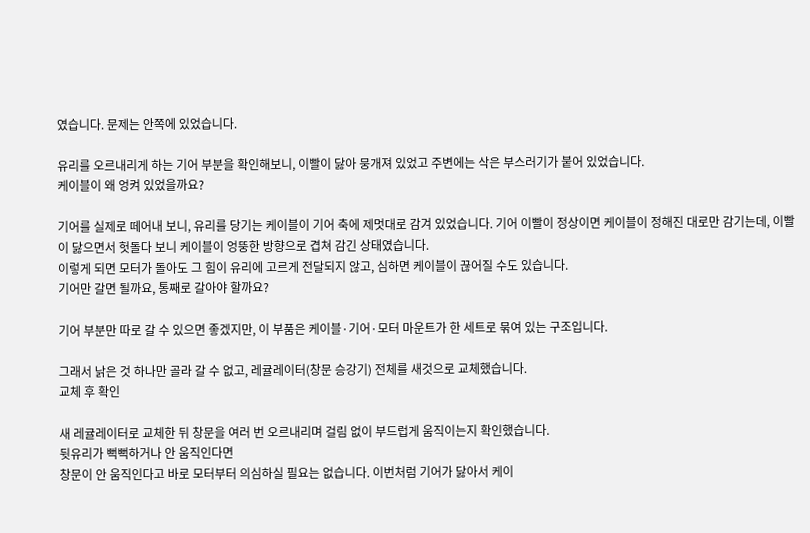였습니다. 문제는 안쪽에 있었습니다.

유리를 오르내리게 하는 기어 부분을 확인해보니, 이빨이 닳아 뭉개져 있었고 주변에는 삭은 부스러기가 붙어 있었습니다.
케이블이 왜 엉켜 있었을까요?

기어를 실제로 떼어내 보니, 유리를 당기는 케이블이 기어 축에 제멋대로 감겨 있었습니다. 기어 이빨이 정상이면 케이블이 정해진 대로만 감기는데, 이빨이 닳으면서 헛돌다 보니 케이블이 엉뚱한 방향으로 겹쳐 감긴 상태였습니다.
이렇게 되면 모터가 돌아도 그 힘이 유리에 고르게 전달되지 않고, 심하면 케이블이 끊어질 수도 있습니다.
기어만 갈면 될까요, 통째로 갈아야 할까요?

기어 부분만 따로 갈 수 있으면 좋겠지만, 이 부품은 케이블·기어·모터 마운트가 한 세트로 묶여 있는 구조입니다.

그래서 낡은 것 하나만 골라 갈 수 없고, 레귤레이터(창문 승강기) 전체를 새것으로 교체했습니다.
교체 후 확인

새 레귤레이터로 교체한 뒤 창문을 여러 번 오르내리며 걸림 없이 부드럽게 움직이는지 확인했습니다.
뒷유리가 뻑뻑하거나 안 움직인다면
창문이 안 움직인다고 바로 모터부터 의심하실 필요는 없습니다. 이번처럼 기어가 닳아서 케이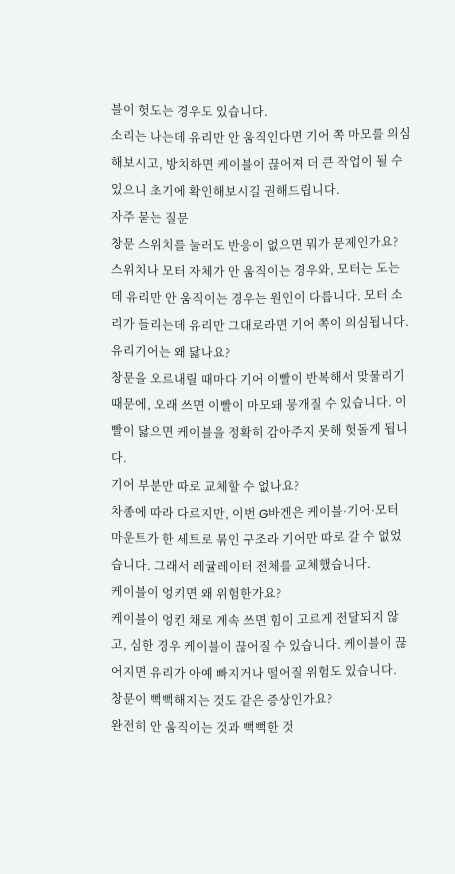블이 헛도는 경우도 있습니다.
소리는 나는데 유리만 안 움직인다면 기어 쪽 마모를 의심해보시고, 방치하면 케이블이 끊어져 더 큰 작업이 될 수 있으니 초기에 확인해보시길 권해드립니다.
자주 묻는 질문
창문 스위치를 눌러도 반응이 없으면 뭐가 문제인가요?
스위치나 모터 자체가 안 움직이는 경우와, 모터는 도는데 유리만 안 움직이는 경우는 원인이 다릅니다. 모터 소리가 들리는데 유리만 그대로라면 기어 쪽이 의심됩니다.
유리기어는 왜 닳나요?
창문을 오르내릴 때마다 기어 이빨이 반복해서 맞물리기 때문에, 오래 쓰면 이빨이 마모돼 뭉개질 수 있습니다. 이빨이 닳으면 케이블을 정확히 감아주지 못해 헛돌게 됩니다.
기어 부분만 따로 교체할 수 없나요?
차종에 따라 다르지만, 이번 G바겐은 케이블·기어·모터 마운트가 한 세트로 묶인 구조라 기어만 따로 갈 수 없었습니다. 그래서 레귤레이터 전체를 교체했습니다.
케이블이 엉키면 왜 위험한가요?
케이블이 엉킨 채로 계속 쓰면 힘이 고르게 전달되지 않고, 심한 경우 케이블이 끊어질 수 있습니다. 케이블이 끊어지면 유리가 아예 빠지거나 떨어질 위험도 있습니다.
창문이 뻑뻑해지는 것도 같은 증상인가요?
완전히 안 움직이는 것과 뻑뻑한 것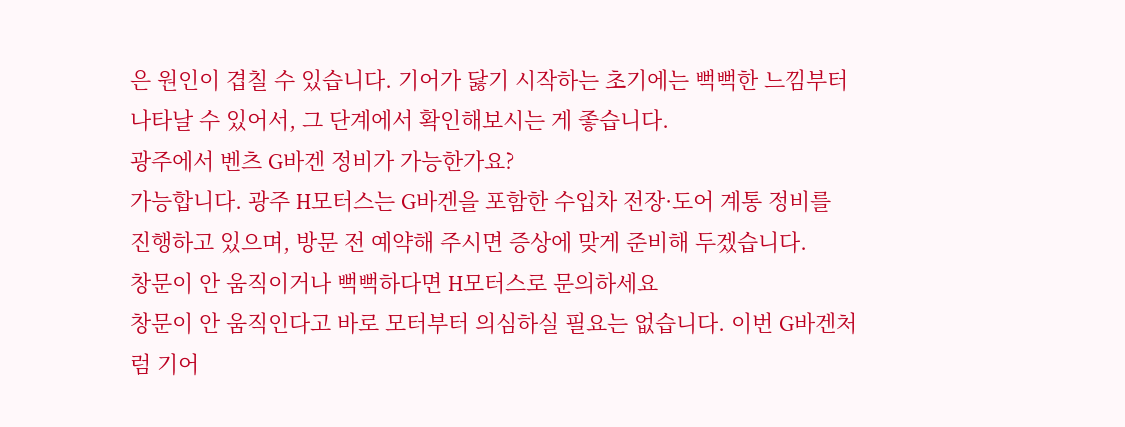은 원인이 겹칠 수 있습니다. 기어가 닳기 시작하는 초기에는 뻑뻑한 느낌부터 나타날 수 있어서, 그 단계에서 확인해보시는 게 좋습니다.
광주에서 벤츠 G바겐 정비가 가능한가요?
가능합니다. 광주 H모터스는 G바겐을 포함한 수입차 전장·도어 계통 정비를 진행하고 있으며, 방문 전 예약해 주시면 증상에 맞게 준비해 두겠습니다.
창문이 안 움직이거나 뻑뻑하다면 H모터스로 문의하세요
창문이 안 움직인다고 바로 모터부터 의심하실 필요는 없습니다. 이번 G바겐처럼 기어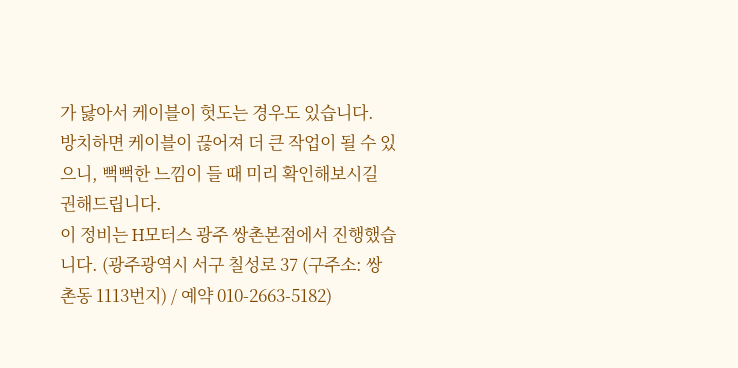가 닳아서 케이블이 헛도는 경우도 있습니다.
방치하면 케이블이 끊어져 더 큰 작업이 될 수 있으니, 뻑뻑한 느낌이 들 때 미리 확인해보시길 권해드립니다.
이 정비는 H모터스 광주 쌍촌본점에서 진행했습니다. (광주광역시 서구 칠성로 37 (구주소: 쌍촌동 1113번지) / 예약 010-2663-5182)